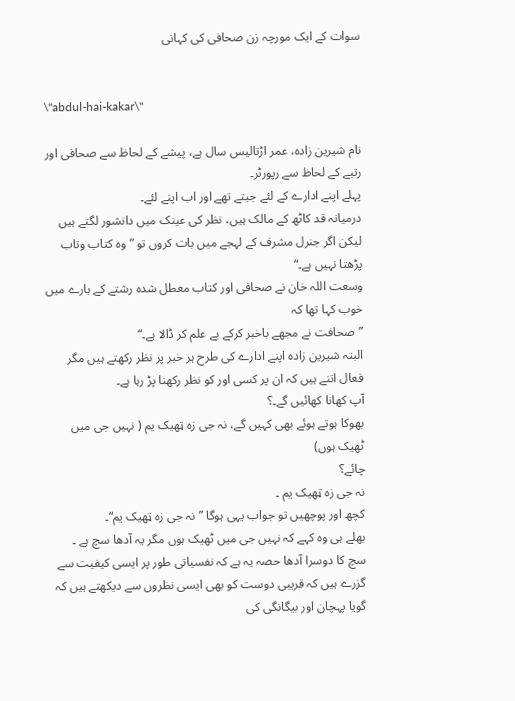سوات کے ایک مورچہ زن صحافی کی کہانی


\"abdul-hai-kakar\"

نام شیرین زادہ، عمر اڑتالیس سال ہے، پیشے کے لحاظ سے صحافی اور رتبے کے لحاظ سے رپورٹر۔
پہلے اپنے ادارے کے لئے جیتے تھے اور اب اپنے لئے۔
درمیانہ قد کاٹھ کے مالک ہیں، نظر کی عینک میں دانشور لگتے ہیں لیکن اگر جنرل مشرف کے لہجے میں بات کروں تو ”وہ کتاب وتاب پڑھتا نہیں ہے۔“
وسعت اللہ خان نے صحافی اور کتاب معطل شدہ رشتے کے بارے میں خوب کہا تھا کہ
”صحافت نے مجھے باخبر کرکے بے علم کر ڈالا ہے۔“
البتہ شیرین زادہ اپنے ادارے کی طرح ہر خبر پر نظر رکھتے ہیں مگر فعال اتنے ہیں کہ ان پر کسی اور کو نظر رکھنا پڑ رہا ہے۔
آپ کھانا کھائیں گے۔؟
بھوکا ہوتے ہوئے بھی کہیں گے، نہ جی زہ ټھیک یم ( نہیں جی میں ٹھیک ہوں)
چائے؟
نہ جی زہ ټھیک یم ۔
کچھ اور پوچھیں تو جواب یہی ہوگا ”نہ جی زہ ټھیک یم“۔
بھلے ہی وہ کہے کہ نہیں جی میں ٹھیک ہوں مگر یہ آدھا سچ ہے ۔
سچ کا دوسرا آدھا حصہ یہ ہے کہ نفسیاتی طور پر ایسی کیفیت سے گزرے ہیں کہ قریبی دوست کو بھی ایسی نظروں سے دیکھتے ہیں کہ گویا پہچان اور بیگانگی کی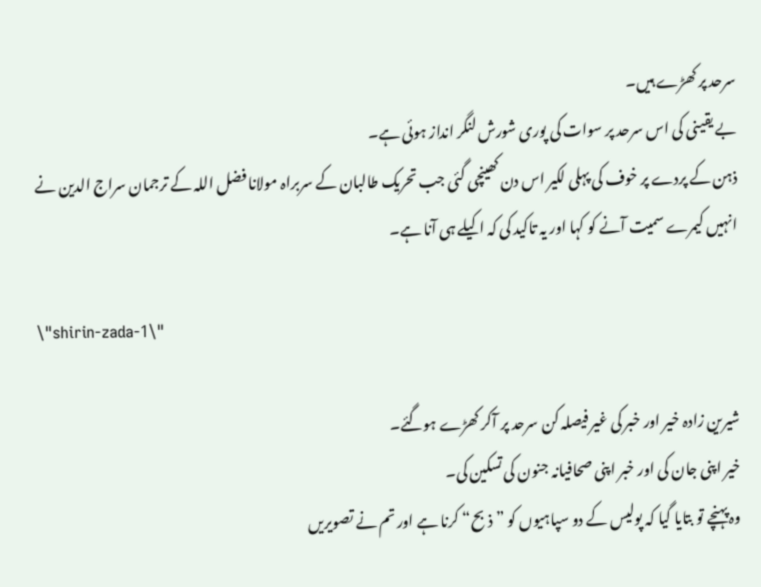سرحد پر کھڑے ہیں۔
بے یقینی کی اس سرحد پر سوات کی پوری شورش لنگر انداز ہوئی ہے۔
ذہن کے پردے پر خوف کی پہلی لکیر اس دن کھینچی گئی جب تحریک طالبان کے سربراہ مولانا فضل اللہ کے ترجمان سراج الدین نے انہیں کیمرے سمیت آنے کو کہا اور یہ تاکید کی کہ اکیلے ہی آنا ہے۔

\"shirin-zada-1\"

شیرین زادہ خیر اور خبر کی غیر فیصلہ کن سرحد پر آکر کھڑے ہوگئے۔
خیر اپنی جان کی اور خبر اپنی صحافیانہ جنون کی تسکین کی۔
وہ پہنچے تو بتایا گیا کہ پولیس کے دو سپاہیوں کو ”ذبح“ کرنا ہے اور تم نے تصویریں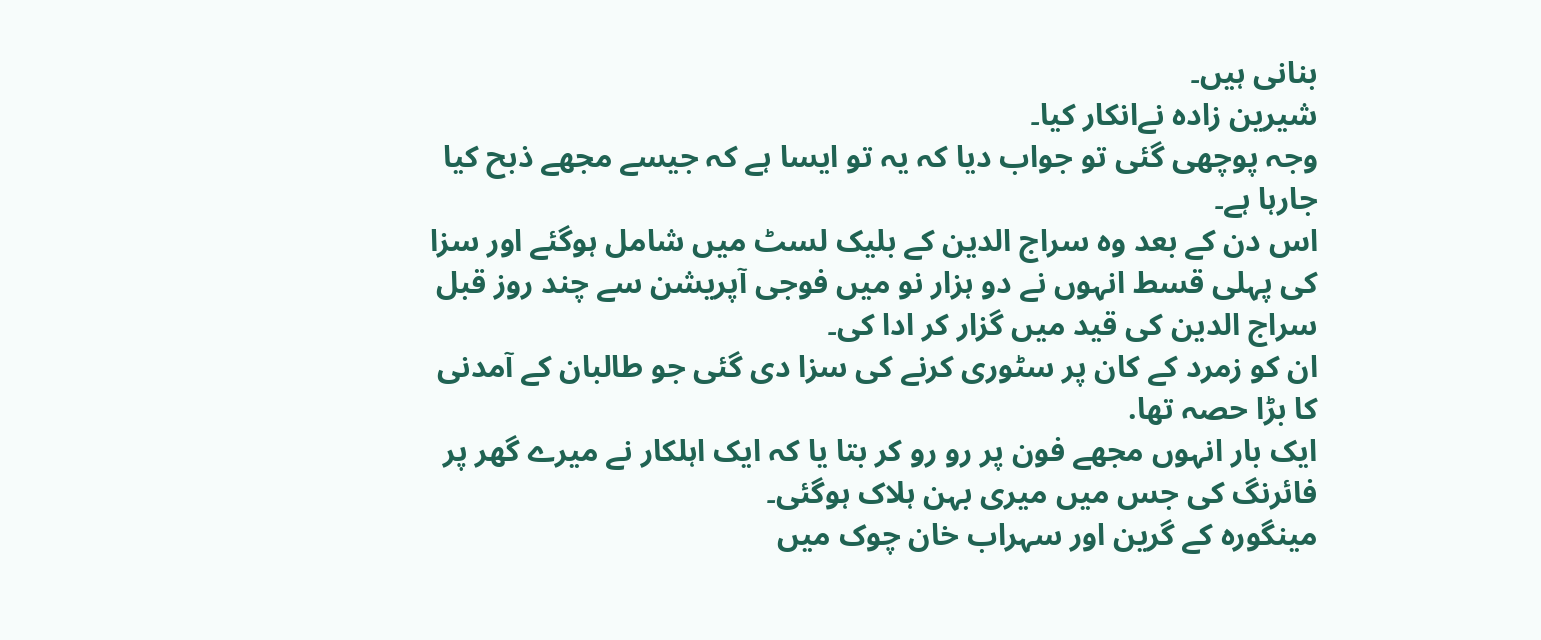بنانی ہیں۔
شیرین زادہ نےانکار کیا۔
وجہ پوچھی گئی تو جواب دیا کہ یہ تو ایسا ہے کہ جیسے مجھے ذبح کیا جارہا ہے۔
اس دن کے بعد وہ سراج الدین کے بلیک لسٹ میں شامل ہوگئے اور سزا کی پہلی قسط انہوں نے دو ہزار نو میں فوجی آپریشن سے چند روز قبل سراج الدین کی قید میں گزار کر ادا کی۔
ان کو زمرد کے کان پر سٹوری کرنے کی سزا دی گئی جو طالبان کے آمدنی کا بڑا حصہ تھا.
ایک بار انہوں مجھے فون پر رو رو کر بتا یا کہ ایک اہلکار نے میرے گھر پر فائرنگ کی جس میں میری بہن ہلاک ہوگئی۔
مینگورہ کے گرین اور سہراب خان چوک میں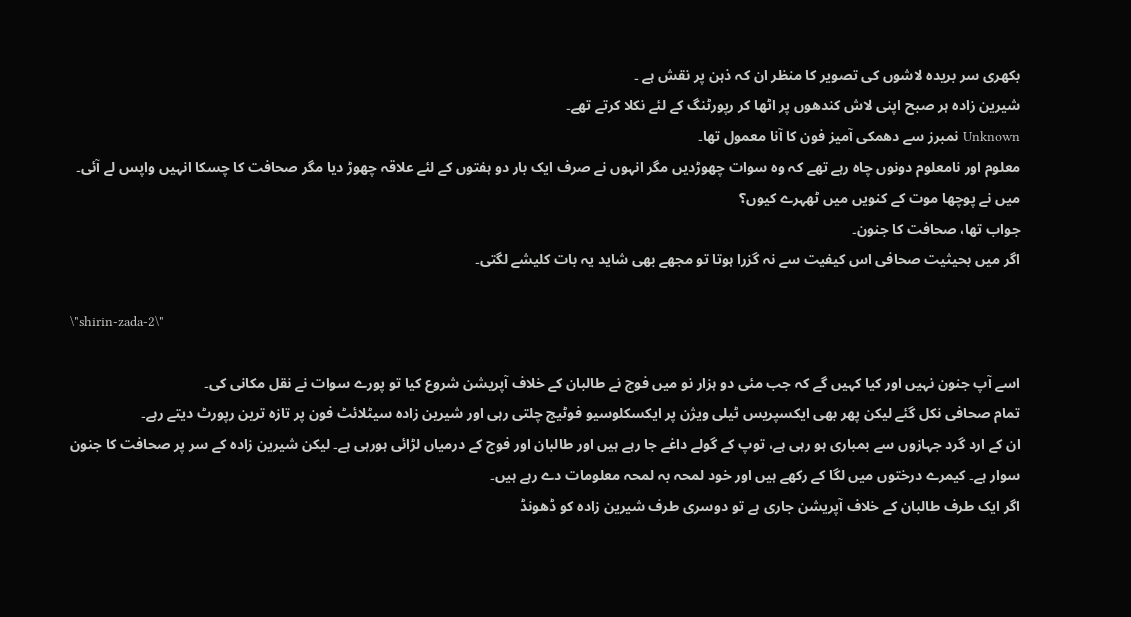بکھری سر بریدہ لاشوں کی تصویر کا منظر ان کہ ذہن پر نقش ہے ۔
شیرين زادہ ہر صبح اپنی لاش کندھوں پر اٹھا کر رپورٹنگ کے لئے نکلا کرتے تھے۔
Unknown نمبرز سے دھمکی آمیز فون کا آنا معمول تھا۔
معلوم اور نامعلوم دونوں چاہ رہے تھے کہ وہ سوات چھوڑدیں مگر انہوں نے صرف ایک بار دو ہفتوں کے لئے علاقہ چھوڑ دیا مگر صحافت کا چسکا انہیں واپس لے آئی۔
میں نے پوچھا موت کے کنویں میں ٹھہرے کیوں؟
جواب تھا، صحافت کا جنون۔
اگر میں بحیثیت صحافی اس کیفیت سے نہ گزرا ہوتا تو مجھے بھی شاید یہ بات کلیشے لگتی۔

\"shirin-zada-2\"

اسے آپ جنون نہیں اور کیا کہیں گے کہ جب مئی دو ہزار نو میں فوج نے طالبان کے خلاف آپریشن شروع کیا تو پورے سوات نے نقل مکانی کی۔
تمام صحافی نکل گئے لیکن پھر بھی ایکسپریس ٹیلی ویژن پر ایکسکلوسیو فوٹیج چلتی رہی اور شیرین زادہ سیٹلائٹ فون پر تازہ ترین رپورٹ دیتے رہے۔
ان کے ارد گرد جہازوں سے بمباری ہو رہی ہے، توپ کے گولے داغے جا رہے ہیں اور طالبان اور فوج کے درمیاں لڑائی ہورہی ہے۔ لیکن شیرین زادہ کے سر پر صحافت کا جنون سوار ہے۔ کیمرے درختوں میں لگا کے رکھے ہیں اور خود لمحہ بہ لمحہ معلومات دے رہے ہیں۔
اگر ایک طرف طالبان کے خلاف آپریشن جاری ہے تو دوسری طرف شیرین زادہ کو ڈھونڈ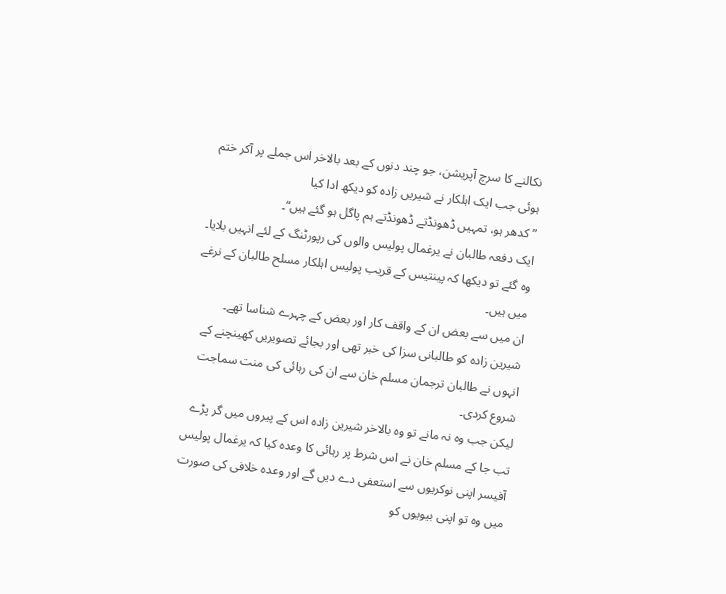نکالنے کا سرچ آپریشن، جو چند دنوں کے بعد بالاخر اس جملے پر آکر ختم ہوئی جب ایک اہلکار نے شیریں زادہ کو دیکھ ادا کیا
”کدھر ہو، تمہیں ڈھونڈتے ڈھونڈتے ہم پاگل ہو گئے ہیں“۔
ایک دفعہ طالبان نے یرغمال پولیس والوں کی رپورٹنگ کے لئے انہیں بلایا۔ وہ گئے تو دیکھا کہ پینتیس کے قریب پولیس اہلکار مسلح طالبان کے نرغے میں ہیں۔
ان میں سے بعض ان کے واقف کار اور بعض کے چہرے شناسا تھے۔
شیرین زادہ کو طالبانی سزا کی خبر تھی اور بجائے تصویریں کھینچنے کے انہوں نے طالبان ترجمان مسلم خان سے ان کی رہائی کی منت سماجت شروع کردی۔
لیکن جب وہ نہ مانے تو وہ بالاخر شیرین زادہ اس کے پیروں میں گر پڑے تب جا کے مسلم خان نے اس شرط پر رہائی کا وعدہ کیا کہ یرغمال پولیس آفیسر اپنی نوکریوں سے استعفی دے دیں گے اور وعدہ خلافی کی صورت میں وہ تو اپنی بیویوں کو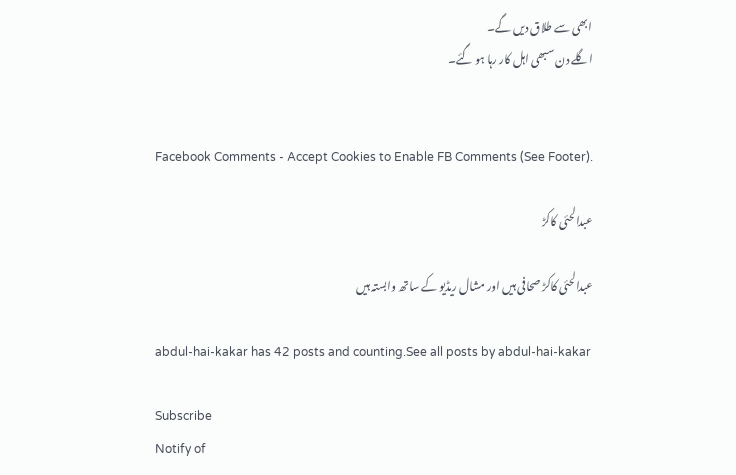ابھی سے طلاق دیں گے۔
اگلے دن سبھی اہل کار رہا ہو گئے۔


Facebook Comments - Accept Cookies to Enable FB Comments (See Footer).

عبدالحئی کاکڑ

عبدالحئی کاکڑ صحافی ہیں اور مشال ریڈیو کے ساتھ وابستہ ہیں

abdul-hai-kakar has 42 posts and counting.See all posts by abdul-hai-kakar

Subscribe
Notify of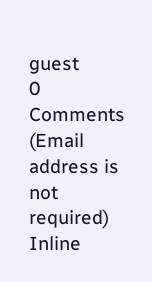guest
0 Comments (Email address is not required)
Inline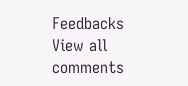Feedbacks
View all comments